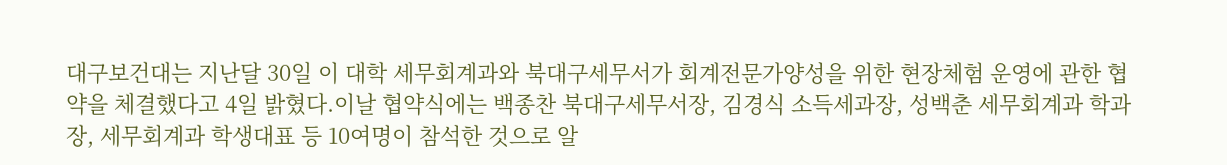대구보건대는 지난달 30일 이 대학 세무회계과와 북대구세무서가 회계전문가양성을 위한 현장체험 운영에 관한 협약을 체결했다고 4일 밝혔다.이날 협약식에는 백종찬 북대구세무서장, 김경식 소득세과장, 성백춘 세무회계과 학과장, 세무회계과 학생대표 등 10여명이 참석한 것으로 알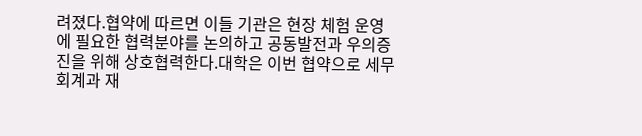려졌다.협약에 따르면 이들 기관은 현장 체험 운영에 필요한 협력분야를 논의하고 공동발전과 우의증진을 위해 상호협력한다.대학은 이번 협약으로 세무회계과 재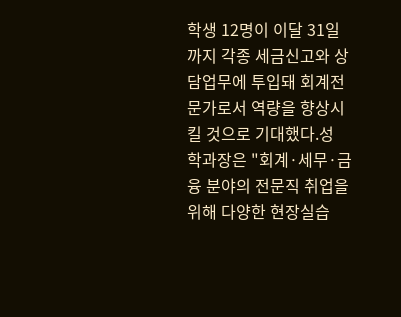학생 12명이 이달 31일까지 각종 세금신고와 상담업무에 투입돼 회계전문가로서 역량을 향상시킬 것으로 기대했다.성 학과장은 "회계·세무·금융 분야의 전문직 취업을 위해 다양한 현장실습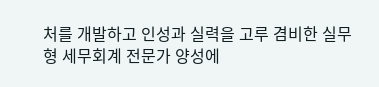처를 개발하고 인성과 실력을 고루 겸비한 실무형 세무회계 전문가 양성에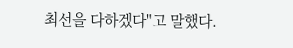최선을 다하겠다"고 말했다.